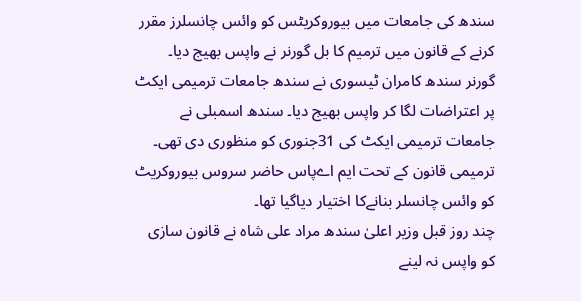سندھ کی جامعات میں بیوروکریٹس کو وائس چانسلرز مقرر کرنے کے قانون میں ترمیم کا بل گورنر نے واپس بھیج دیا۔
گورنر سندھ کامران ٹیسوری نے سندھ جامعات ترمیمی ایکٹ پر اعتراضات لگا کر واپس بھیج دیا۔ سندھ اسمبلی نے جامعات ترمیمی ایکٹ کی 31جنوری کو منظوری دی تھی۔
ترمیمی قانون کے تحت ایم اےپاس حاضر سروس بیوروکریٹ کو وائس چانسلر بنانےکا اختیار دیاگیا تھا۔
چند روز قبل وزیر اعلیٰ سندھ مراد علی شاہ نے قانون سازی کو واپس نہ لینے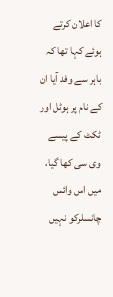کا اعلان کرتے ہوئے کہا تھا کہ باہر سے وفد آیا ان کے نام پر ہوٹل اور ٹکٹ کے پیسے وی سی کھا گیا، میں اس وائس چانسلرکو نہیں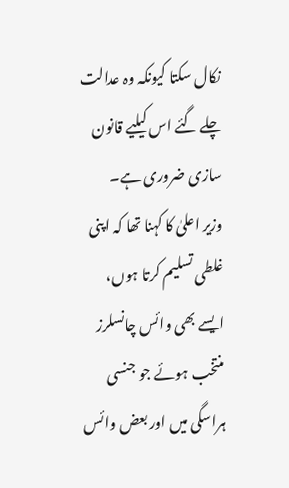نکال سکتا کیونکہ وہ عدالت چلے گئے اس کیلیے قانون سازی ضروری ہے۔
وزیر اعلیٰ کا کہنا تھا کہ اپنی غلطی تسلیم کرتا ہوں، ایسے بھی وائس چانسلرز منتخب ہوئے جو جنسی ہراسگی میں اور بعض وائس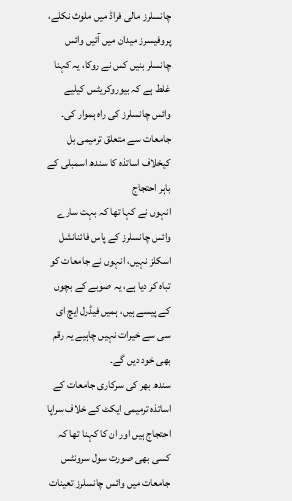چانسلرز مالی فراڈ میں ملوث نکلے، پروفیسرز میدان میں آئیں وائس چانسلر بنیں کس نے روکا، یہ کہنا غلط ہے کہ بیوروکریٹس کیلیے وائس چانسلرز کی راہ ہموار کی۔
جامعات سے متعلق ترمیمی بل کیخلاف اساتذہ کا سندھ اسمبلی کے باہر احتجاج
انہوں نے کہا تھا کہ بہت سارے وائس چانسلرز کے پاس فائنانشل اسکلز نہیں، انہوں نے جامعات کو تباہ کر دیا ہے، یہ صوبے کے بچوں کے پیسے ہیں، ہمیں فیڈرل ایچ ای سی سے خیرات نہیں چاہیے یہ رقم بھی خود دیں گے۔
سندھ بھر کی سرکاری جامعات کے اساتذہ ترمیمی ایکٹ کے خلاف سراپا احتجاج ہیں اور ان کا کہنا تھا کہ کسی بھی صورت سول سرونٹس جامعات میں وائس چانسلرز تعینات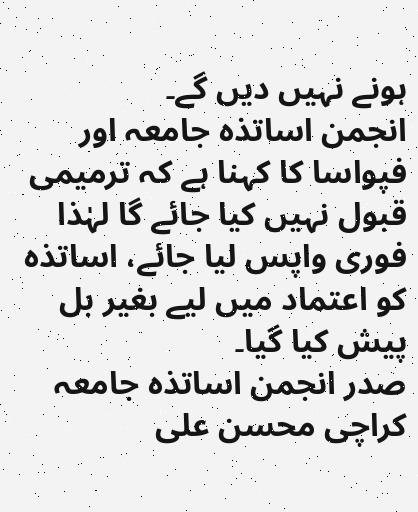ہونے نہیں دیں گے۔
انجمن اساتذہ جامعہ اور فپواسا کا کہنا ہے کہ ترمیمی قبول نہیں کیا جائے گا لہٰذا فوری واپس لیا جائے، اساتذہ کو اعتماد میں لیے بغیر بل پیش کیا گیا۔
صدر انجمن اساتذہ جامعہ کراچی محسن علی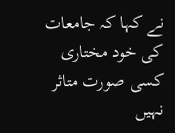نے کہا کہ جامعات کی خود مختاری کسی صورت متاثر نہیں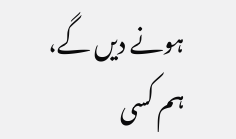ہونے دیں گے، ہم کسی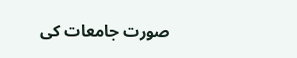صورت جامعات کی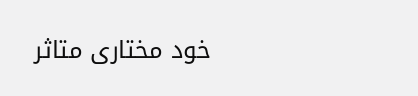خود مختاری متاثر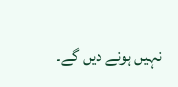نہیں ہونے دیں گے۔